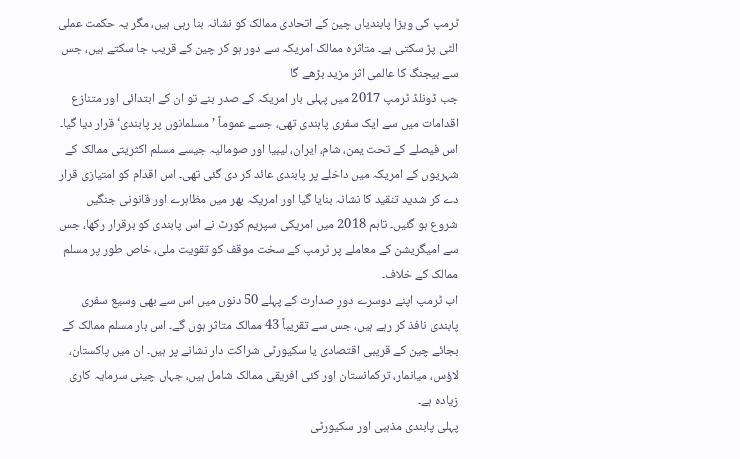ٹرمپ کی ویزا پابندیاں چین کے اتحادی ممالک کو نشانہ بنا رہی ہیں، مگر یہ حکمت عملی الٹی پڑ سکتی ہے۔ متاثرہ ممالک امریکہ سے دور ہو کر چین کے قریب جا سکتے ہیں، جس سے بیجنگ کا عالمی اثر مزید بڑھے گا
جب ڈونلڈ ٹرمپ 2017 میں پہلی بار امریکہ کے صدر بنے تو ان کے ابتدائی اور متنازع اقدامات میں سے ایک سفری پابندی تھی، جسے عموماً ’مسلمانوں پر پابندی‘ قرار دیا گیا۔ اس فیصلے کے تحت یمن، شام، ایران، لیبیا اور صومالیہ جیسے مسلم اکثریتی ممالک کے شہریوں کے امریکہ میں داخلے پر پابندی عائد کر دی گئی تھی۔ اس اقدام کو امتیازی قرار دے کر شدید تنقید کا نشانہ بنایا گیا اور امریکہ بھر میں مظاہرے اور قانونی جنگیں شروع ہو گئیں۔ تاہم 2018 میں امریکی سپریم کورٹ نے اس پابندی کو برقرار رکھا، جس سے امیگریشن کے معاملے پر ٹرمپ کے سخت موقف کو تقویت ملی، خاص طور پر مسلم ممالک کے خلاف۔
اب ٹرمپ اپنے دوسرے دورِ صدارت کے پہلے 50 دنوں میں اس سے بھی وسیع سفری پابندی نافذ کر رہے ہیں، جس سے تقریباً 43 ممالک متاثر ہوں گے۔ اس بار مسلم ممالک کے بجائے چین کے قریبی اقتصادی یا سکیورٹی شراکت دار نشانے پر ہیں۔ ان میں پاکستان، لاؤس، میانمار، ترکمانستان اور کئی افریقی ممالک شامل ہیں، جہاں چینی سرمایہ کاری زیادہ ہے۔
پہلی پابندی مذہبی اور سکیورٹی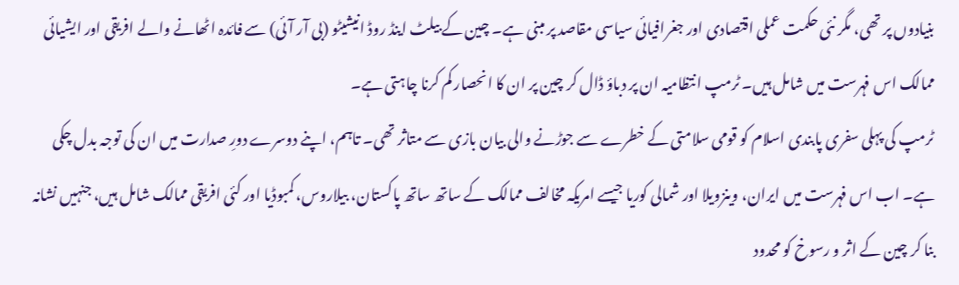بنیادوں پر تھی، مگر نئی حکمت عملی اقتصادی اور جغرافیائی سیاسی مقاصد پر مبنی ہے۔ چین کے بیلٹ اینڈ روڈ انیشیٹو (بی آر آئی) سے فائدہ اٹھانے والے افریقی اور ایشیائی ممالک اس فہرست میں شامل ہیں۔ ٹرمپ انتظامیہ ان پر دباؤ ڈال کر چین پر ان کا انحصار کم کرنا چاہتی ہے۔
ٹرمپ کی پہلی سفری پابندی اسلام کو قومی سلامتی کے خطرے سے جوڑنے والی بیان بازی سے متاثر تھی۔ تاہم، اپنے دوسرے دورِ صدارت میں ان کی توجہ بدل چکی ہے۔ اب اس فہرست میں ایران، وینزویلا اور شمالی کوریا جیسے امریکہ مخالف ممالک کے ساتھ ساتھ پاکستان، بیلاروس، کمبوڈیا اور کئی افریقی ممالک شامل ہیں، جنہیں نشانہ بنا کر چین کے اثر و رسوخ کو محدود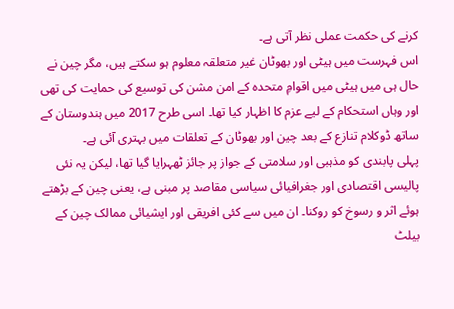کرنے کی حکمت عملی نظر آتی ہے۔
اس فہرست میں ہیٹی اور بھوٹان غیر متعلقہ معلوم ہو سکتے ہیں، مگر چین نے حال ہی میں ہیٹی میں اقوامِ متحدہ کے امن مشن کی توسیع کی حمایت کی تھی اور وہاں استحکام کے لیے عزم کا اظہار کیا تھا۔ اسی طرح 2017 میں ہندوستان کے ساتھ ڈوکلام تنازع کے بعد چین اور بھوٹان کے تعلقات میں بہتری آئی ہے۔
پہلی پابندی کو مذہبی اور سلامتی کے جواز پر جائز ٹھہرایا گیا تھا، لیکن یہ نئی پالیسی اقتصادی اور جغرافیائی سیاسی مقاصد پر مبنی ہے، یعنی چین کے بڑھتے ہوئے اثر و رسوخ کو روکنا۔ ان میں سے کئی افریقی اور ایشیائی ممالک چین کے بیلٹ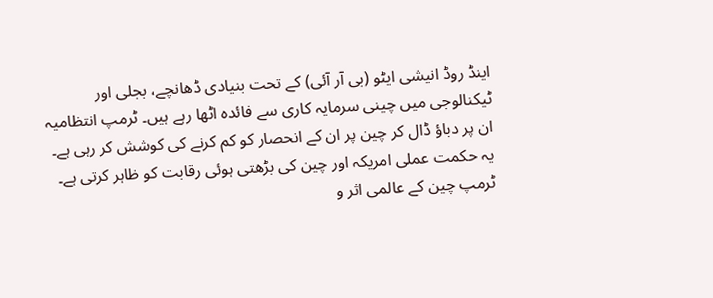اینڈ روڈ انیشی ایٹو (بی آر آئی) کے تحت بنیادی ڈھانچے، بجلی اور ٹیکنالوجی میں چینی سرمایہ کاری سے فائدہ اٹھا رہے ہیں۔ ٹرمپ انتظامیہ ان پر دباؤ ڈال کر چین پر ان کے انحصار کو کم کرنے کی کوشش کر رہی ہے۔
یہ حکمت عملی امریکہ اور چین کی بڑھتی ہوئی رقابت کو ظاہر کرتی ہے۔ ٹرمپ چین کے عالمی اثر و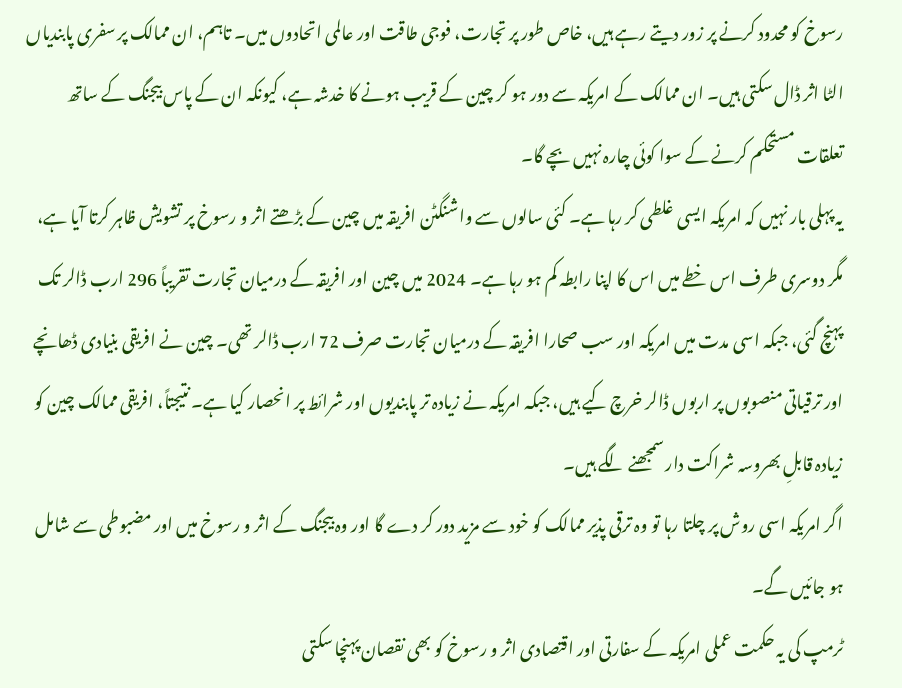رسوخ کو محدود کرنے پر زور دیتے رہے ہیں، خاص طور پر تجارت، فوجی طاقت اور عالمی اتحادوں میں۔ تاہم، ان ممالک پر سفری پابندیاں الٹا اثر ڈال سکتی ہیں۔ ان ممالک کے امریکہ سے دور ہو کر چین کے قریب ہونے کا خدشہ ہے، کیونکہ ان کے پاس بیجنگ کے ساتھ تعلقات مستحکم کرنے کے سوا کوئی چارہ نہیں بچے گا۔
یہ پہلی بار نہیں کہ امریکہ ایسی غلطی کر رہا ہے۔ کئی سالوں سے واشنگٹن افریقہ میں چین کے بڑھتے اثر و رسوخ پر تشویش ظاہر کرتا آیا ہے، مگر دوسری طرف اس خطے میں اس کا اپنا رابطہ کم ہو رہا ہے۔ 2024 میں چین اور افریقہ کے درمیان تجارت تقریباً 296 ارب ڈالر تک پہنچ گئی، جبکہ اسی مدت میں امریکہ اور سب صحارا افریقہ کے درمیان تجارت صرف 72 ارب ڈالر تھی۔ چین نے افریقی بنیادی ڈھانچے اور ترقیاتی منصوبوں پر اربوں ڈالر خرچ کیے ہیں، جبکہ امریکہ نے زیادہ تر پابندیوں اور شرائط پر انحصار کیا ہے۔ نتیجتاً، افریقی ممالک چین کو زیادہ قابلِ بھروسہ شراکت دار سمجھنے لگے ہیں۔
اگر امریکہ اسی روش پر چلتا رہا تو وہ ترقی پذیر ممالک کو خود سے مزید دور کر دے گا اور وہ بیجنگ کے اثر و رسوخ میں اور مضبوطی سے شامل ہو جائیں گے۔
ٹرمپ کی یہ حکمت عملی امریکہ کے سفارتی اور اقتصادی اثر و رسوخ کو بھی نقصان پہنچا سکتی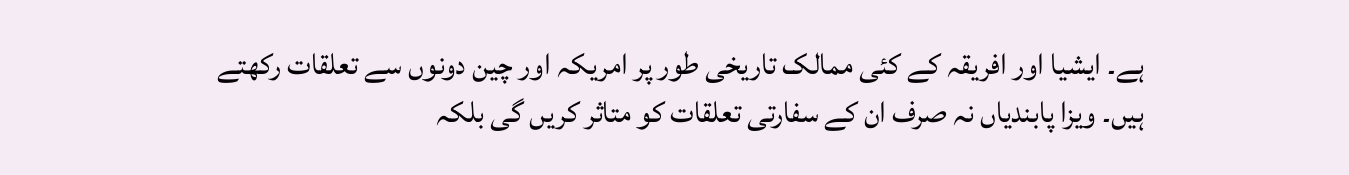ہے۔ ایشیا اور افریقہ کے کئی ممالک تاریخی طور پر امریکہ اور چین دونوں سے تعلقات رکھتے ہیں۔ ویزا پابندیاں نہ صرف ان کے سفارتی تعلقات کو متاثر کریں گی بلکہ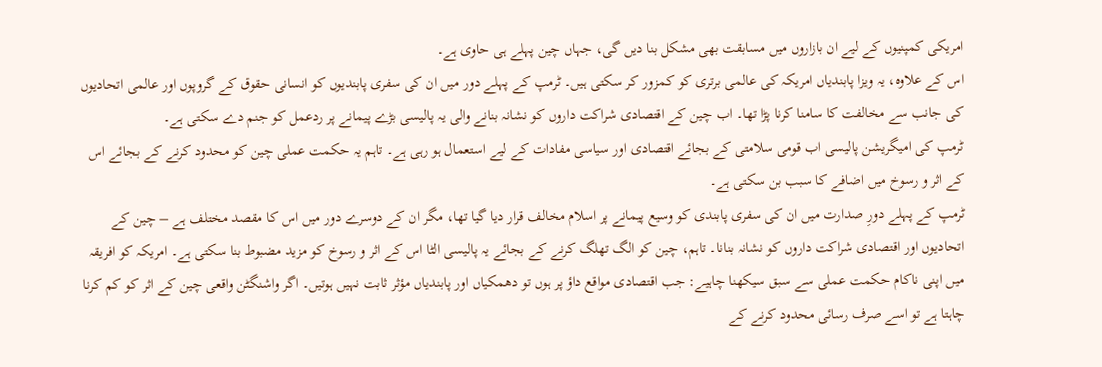امریکی کمپنیوں کے لیے ان بازاروں میں مسابقت بھی مشکل بنا دیں گی، جہاں چین پہلے ہی حاوی ہے۔
اس کے علاوہ، یہ ویزا پابندیاں امریکہ کی عالمی برتری کو کمزور کر سکتی ہیں۔ ٹرمپ کے پہلے دور میں ان کی سفری پابندیوں کو انسانی حقوق کے گروپوں اور عالمی اتحادیوں کی جانب سے مخالفت کا سامنا کرنا پڑا تھا۔ اب چین کے اقتصادی شراکت داروں کو نشانہ بنانے والی یہ پالیسی بڑے پیمانے پر ردعمل کو جنم دے سکتی ہے۔
ٹرمپ کی امیگریشن پالیسی اب قومی سلامتی کے بجائے اقتصادی اور سیاسی مفادات کے لیے استعمال ہو رہی ہے۔ تاہم یہ حکمت عملی چین کو محدود کرنے کے بجائے اس کے اثر و رسوخ میں اضافے کا سبب بن سکتی ہے۔
ٹرمپ کے پہلے دورِ صدارت میں ان کی سفری پابندی کو وسیع پیمانے پر اسلام مخالف قرار دیا گیا تھا، مگر ان کے دوسرے دور میں اس کا مقصد مختلف ہے – چین کے اتحادیوں اور اقتصادی شراکت داروں کو نشانہ بنانا۔ تاہم، چین کو الگ تھلگ کرنے کے بجائے یہ پالیسی الٹا اس کے اثر و رسوخ کو مزید مضبوط بنا سکتی ہے۔ امریکہ کو افریقہ میں اپنی ناکام حکمت عملی سے سبق سیکھنا چاہیے: جب اقتصادی مواقع داؤ پر ہوں تو دھمکیاں اور پابندیاں مؤثر ثابت نہیں ہوتیں۔ اگر واشنگٹن واقعی چین کے اثر کو کم کرنا چاہتا ہے تو اسے صرف رسائی محدود کرنے کے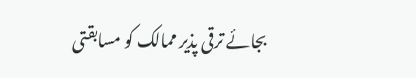بجائے ترقی پذیر ممالک کو مسابقتی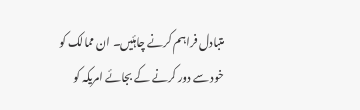متبادل فراہم کرنے چاہئیں۔ ان ممالک کو خود سے دور کرنے کے بجائے امریکہ کو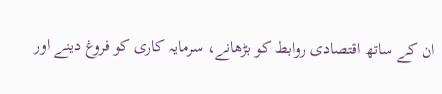ان کے ساتھ اقتصادی روابط کو بڑھانے، سرمایہ کاری کو فروغ دینے اور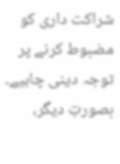شراکت داری کو مضبوط کرنے پر توجہ دینی چاہیے۔ بصورتِ دیگر،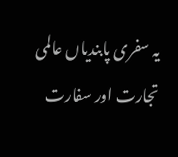یہ سفری پابندیاں عالمی تجارت اور سفارت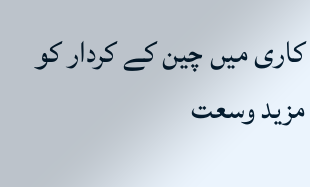کاری میں چین کے کردار کو مزید وسعت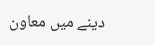دینے میں معاون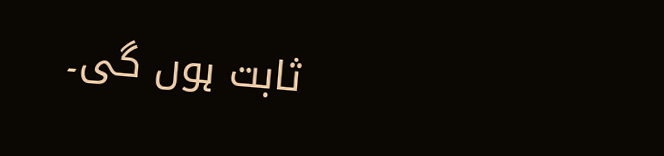ثابت ہوں گی۔